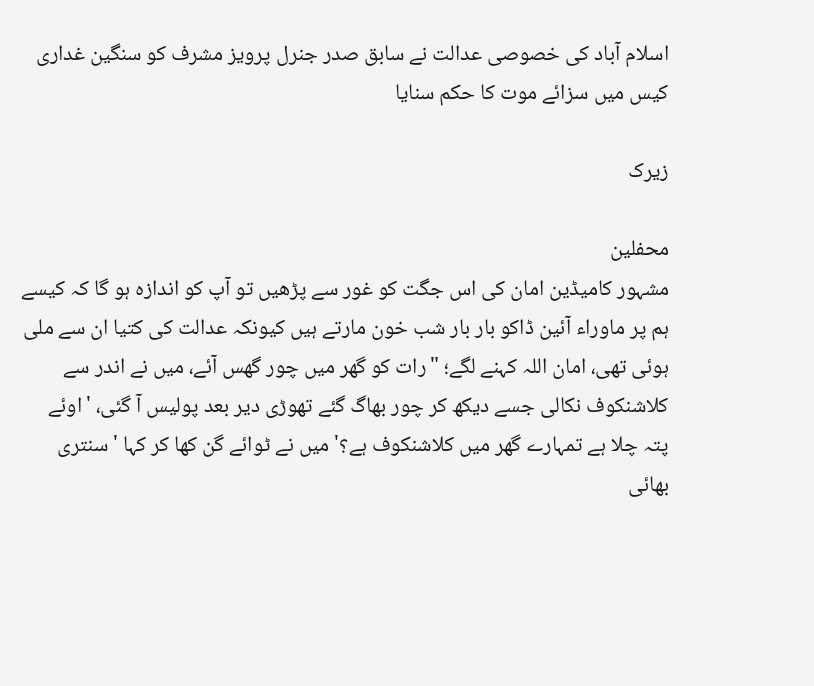اسلام آباد کی خصوصی عدالت نے سابق صدر جنرل پرویز مشرف کو سنگین غداری کیس میں سزائے موت کا حکم سنایا

زیرک

محفلین
مشہور کامیڈین امان کی اس جگت کو غور سے پڑھیں تو آپ کو اندازہ ہو گا کہ کیسے ہم پر ماوراء آئین ڈاکو بار بار شب خون مارتے ہیں کیونکہ عدالت کی کتیا ان سے ملی ہوئی تھی، امان اللہ کہنے لگے؛ "رات کو گھر میں چور گھس آئے، میں نے اندر سے کلاشنکوف نکالی جسے دیکھ کر چور بھاگ گئے تھوڑی دیر بعد پولیس آ گئی، 'اوئے پتہ چلا ہے تمہارے گھر میں کلاشنکوف ہے؟' میں نے ٹوائے گن کھا کر کہا 'سنتری بھائی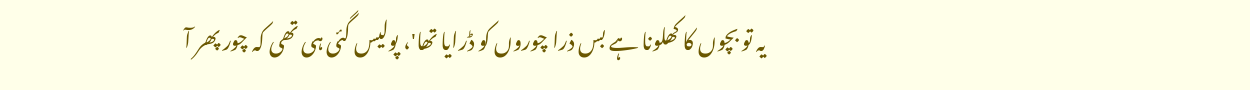یہ تو بچوں کا کھلونا ہے بس ذرا چوروں کو ڈرایا تھا'، پولیس گئی ہی تھی کہ چور پھر آ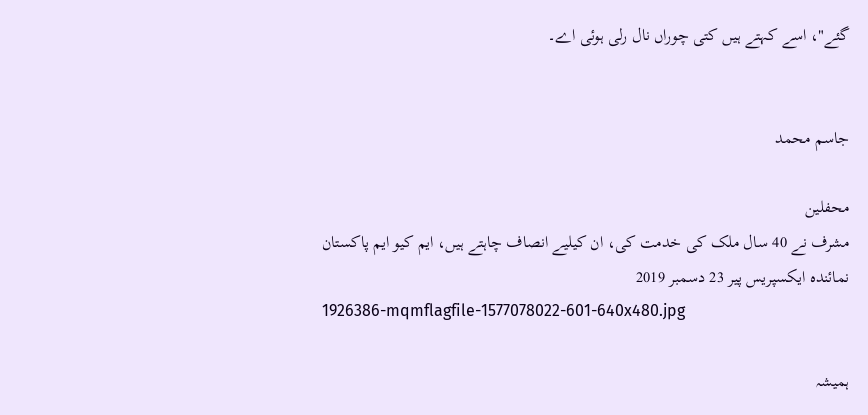گئے"، اسے کہتے ہیں کتی چوراں نال رلی ہوئی اے۔


جاسم محمد

محفلین
مشرف نے 40 سال ملک کی خدمت کی، ان کیلیے انصاف چاہتے ہیں، ایم کیو ایم پاکستان
نمائندہ ایکسپریس پير 23 دسمبر 2019
1926386-mqmflagfile-1577078022-601-640x480.jpg

ہمیشہ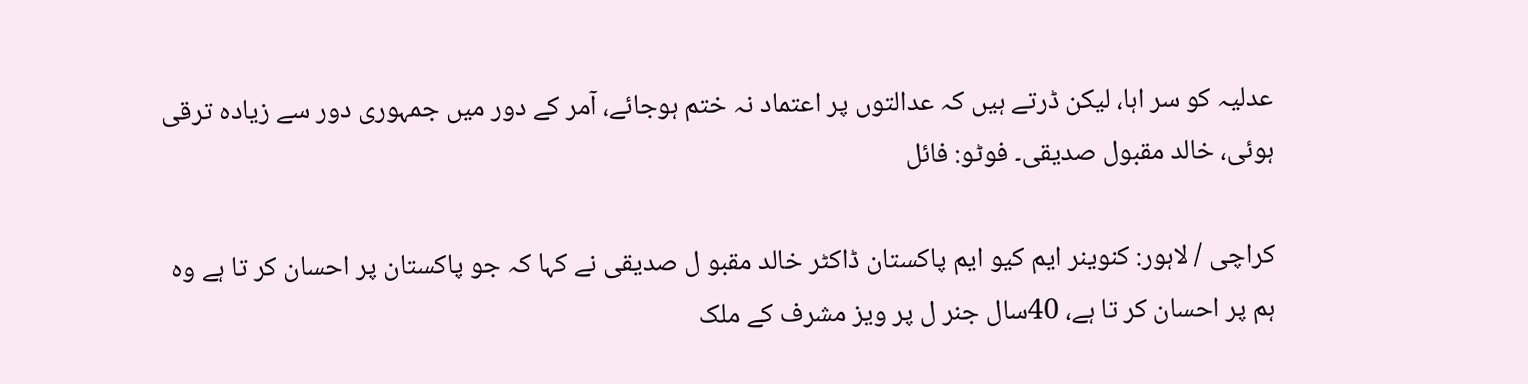عدلیہ کو سر اہا، لیکن ڈرتے ہیں کہ عدالتوں پر اعتماد نہ ختم ہوجائے، آمر کے دور میں جمہوری دور سے زیادہ ترقی ہوئی، خالد مقبول صدیقی۔ فوٹو: فائل

کراچی / لاہور: کنوینر ایم کیو ایم پاکستان ڈاکٹر خالد مقبو ل صدیقی نے کہا کہ جو پاکستان پر احسان کر تا ہے وہ ہم پر احسان کر تا ہے، 40سال جنر ل پر ویز مشرف کے ملک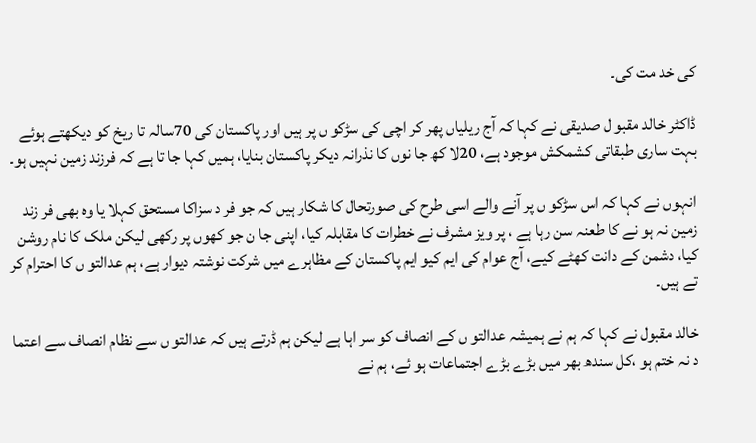کی خد مت کی۔

ڈاکٹر خالد مقبو ل صدیقی نے کہا کہ آج ریلیاں پھر کر اچی کی سڑکو ں پر ہیں اور پاکستان کی 70سالہ تا ریخ کو دیکھتے ہوئے بہت ساری طبقاتی کشمکش موجود ہے، 20لا کھ جا نوں کا نذرانہ دیکر پاکستان بنایا، ہمیں کہا جا تا ہے کہ فرزند زمین نہیں ہو۔

انہوں نے کہا کہ اس سڑکو ں پر آنے والے اسی طرح کی صورتحال کا شکار ہیں کہ جو فر د سزاکا مستحق کہلا یا وہ بھی فر زند زمین نہ ہو نے کا طعنہ سن رہا ہے ، پر ویز مشرف نے خطرات کا مقابلہ کیا، اپنی جا ن جو کھوں پر رکھی لیکن ملک کا نام روشن کیا، دشمن کے دانت کھٹے کیے، آج عوام کی ایم کیو ایم پاکستان کے مظاہرے میں شرکت نوشتہ دیوار ہے، ہم عدالتو ں کا احترام کر تے ہیں۔

خالد مقبول نے کہا کہ ہم نے ہمیشہ عدالتو ں کے انصاف کو سر اہا ہے لیکن ہم ڈرتے ہیں کہ عدالتو ں سے نظام انصاف سے اعتما د نہ ختم ہو ،کل سندھ بھر میں بڑے بڑے اجتماعات ہو ئے، ہم نے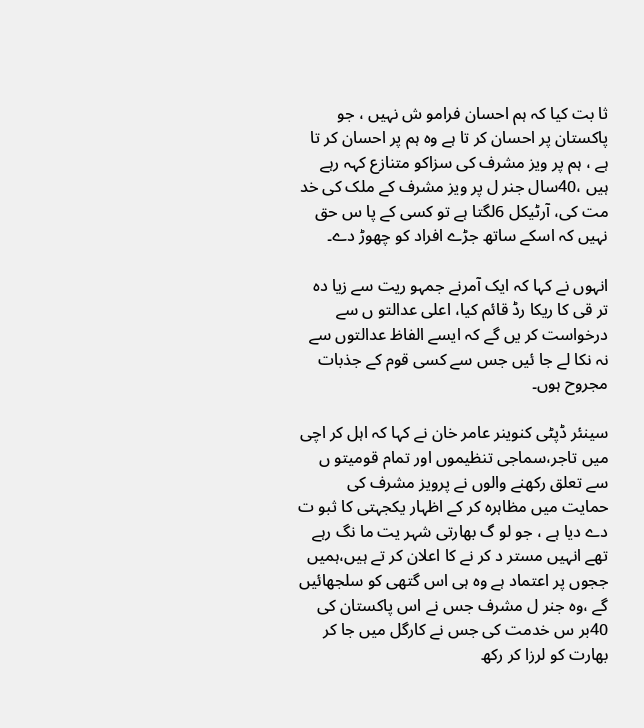ثا بت کیا کہ ہم احسان فرامو ش نہیں ، جو پاکستان پر احسان کر تا ہے وہ ہم پر احسان کر تا ہے ، ہم پر ویز مشرف کی سزاکو متنازع کہہ رہے ہیں ،40سال جنر ل پر ویز مشرف کے ملک کی خد مت کی، آرٹیکل 6لگتا ہے تو کسی کے پا س حق نہیں کہ اسکے ساتھ جڑے افراد کو چھوڑ دے۔

انہوں نے کہا کہ ایک آمرنے جمہو ریت سے زیا دہ تر قی کا ریکا رڈ قائم کیا، اعلی عدالتو ں سے درخواست کر یں گے کہ ایسے الفاظ عدالتوں سے نہ نکا لے جا ئیں جس سے کسی قوم کے جذبات مجروح ہوں۔

سینئر ڈپٹی کنوینر عامر خان نے کہا کہ اہل کر اچی میں تاجر،سماجی تنظیموں اور تمام قومیتو ں سے تعلق رکھنے والوں نے پرویز مشرف کی حمایت میں مظاہرہ کر کے اظہار یکجہتی کا ثبو ت دے دیا ہے ، جو لو گ بھارتی شہر یت ما نگ رہے تھے انہیں مستر د کر نے کا اعلان کر تے ہیں،ہمیں ججوں پر اعتماد ہے وہ ہی اس گتھی کو سلجھائیں گے ،وہ جنر ل مشرف جس نے اس پاکستان کی 40بر س خدمت کی جس نے کارگل میں جا کر بھارت کو لرزا کر رکھ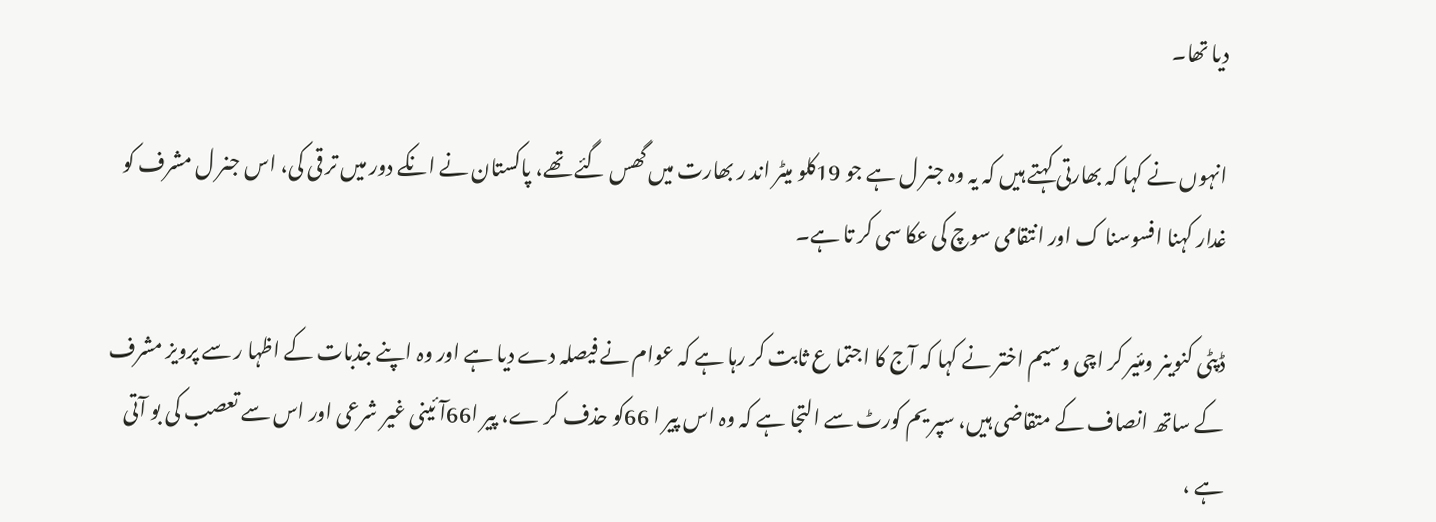دیا تھا۔

انہوں نے کہا کہ بھارتی کہتے ہیں کہ یہ وہ جنر ل ہے جو 19کلو میٹر اند ر بھارت میں گھس گئے تھے، پاکستان نے انکے دور میں تر قی کی، اس جنر ل مشرف کو غدار کہنا افسوسنا ک اور انتقامی سوچ کی عکا سی کر تا ہے۔

ڈپٹی کنوینر ومئیر کر اچی وسیم اختر نے کہا کہ آج کا اجتما ع ثابت کر رہا ہے کہ عوام نے فیصلہ دے دیا ہے اور وہ اپنے جذبات کے اظہا ر سے پرویز مشرف کے ساتھ انصاف کے متقاضی ہیں، سپر یم کورٹ سے التجا ہے کہ وہ اس پیر ا 66کو حذف کر ے، پیر ا66آئینی غیر شرعی اور اس سے تعصب کی بو آتی ہے ،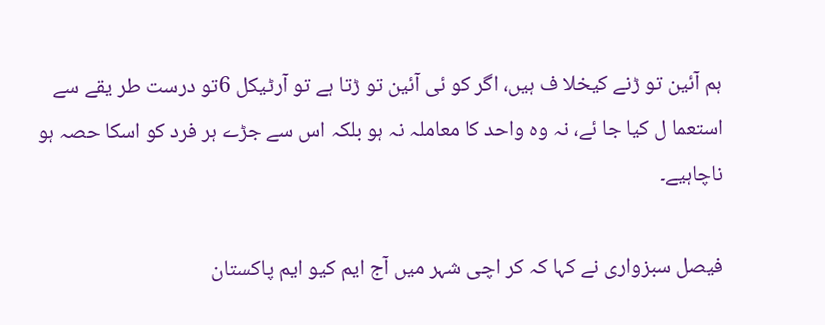ہم آئین تو ڑنے کیخلا ف ہیں، اگر کو ئی آئین تو ڑتا ہے تو آرٹیکل 6تو درست طر یقے سے استعما ل کیا جا ئے، نہ وہ واحد کا معاملہ نہ ہو بلکہ اس سے جڑے ہر فرد کو اسکا حصہ ہو ناچاہیے۔

فیصل سبزواری نے کہا کہ کر اچی شہر میں آج ایم کیو ایم پاکستان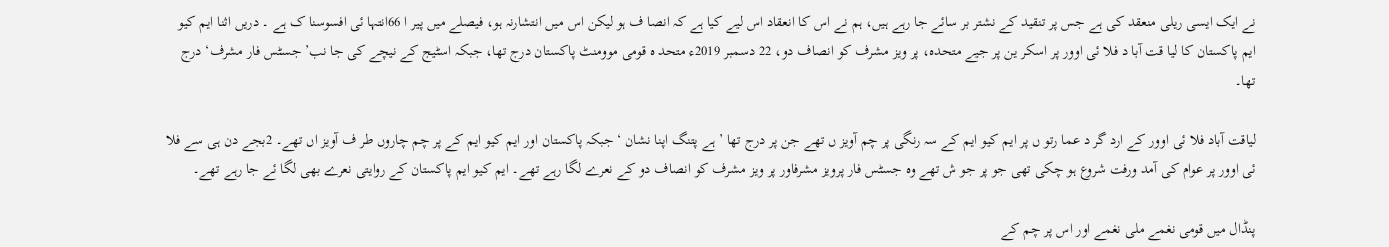نے ایک ایسی ریلی منعقد کی ہے جس پر تنقید کے نشتر بر سائے جا رہے ہیں، ہم نے اس کا انعقاد اس لیے کیا ہے کہ انصا ف ہو لیکن اس میں انتشارنہ ہو، فیصلے میں پیر ا 66انتہا ئی افسوسنا ک ہے ۔ دریں اثنا ایم کیو ایم پاکستان کا لیا قت آبا د فلا ئی اوور پر اسکر ین پر جیے متحدہ، پر ویز مشرف کو انصاف دو، 22 دسمبر 2019ء متحد ہ قومی موومنٹ پاکستان درج تھا، جبکہ اسٹیج کے نیچے کی جا نب’ جسٹس فار مشرف‘ درج تھا۔

لیاقت آباد فلا ئی اوور کے ارد گر د عما رتو ں پر ایم کیو ایم کے سہ رنگی پر چم آویز ں تھے جن پر درج تھا ’ ہے پتنگ اپنا نشان ‘ جبکہ پاکستان اور ایم کیو ایم کے پر چم چاروں طر ف آویز اں تھے۔ 2بجے دن ہی سے فلا ئی اوور پر عوام کی آمد ورفت شروع ہو چکی تھی جو پر جو ش تھے وہ جسٹس فار پرویز مشرفاور پر ویز مشرف کو انصاف دو کے نعرے لگا رہے تھے۔ ایم کیو ایم پاکستان کے روایتی نعرے بھی لگا ئے جا رہے تھے۔

پنڈال میں قومی نغمے ملی نغمے اور اس پر چم کے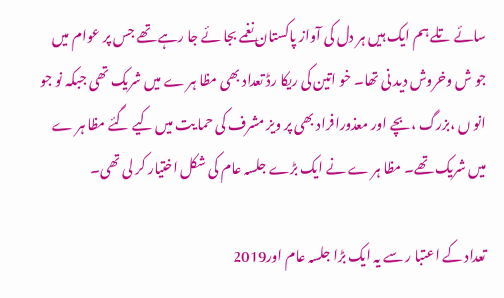سائے تلے ہم ایک ہیں ہر دل کی آواز پاکستان نغمے بجا ئے جا رہے تھے جس پر عوام میں جو ش وخروش دید نی تھا۔ خو اتین کی ریکا رڈ تعداد بھی مظا ہر ے میں شریک تھی جبکہ نو جو انو ں ،بزرگ ،بچے اور معذورافراد بھی پر ویز مشرف کی حما یت میں کیے گئے مظا ہر ے میں شریک تھے۔ مظا ہر ے نے ایک بڑے جلسہ عام کی شکل اختیار کر لی تھی۔

تعداد کے اعتبا ر سے یہ ایک بڑا جلسہ عام اور2019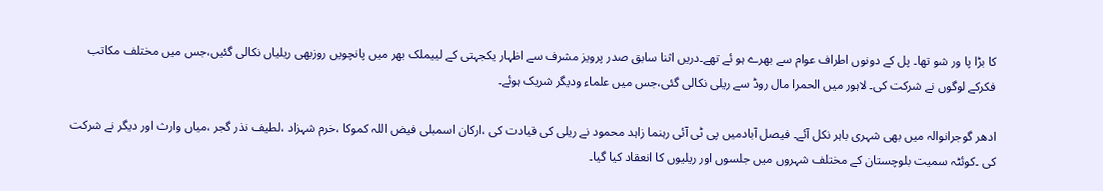کا بڑا پا ور شو تھا۔ پل کے دونوں اطراف عوام سے بھرے ہو ئے تھے۔دریں اثنا سابق صدر پرویز مشرف سے اظہار یکجہتی کے لییملک بھر میں پانچویں روزبھی ریلیاں نکالی گئیں،جس میں مختلف مکاتب فکرکے لوگوں نے شرکت کی۔ لاہور میں الحمرا مال روڈ سے ریلی نکالی گئی،جس میں علماء ودیگر شریک ہوئے۔

ادھر گوجرانوالہ میں بھی شہری باہر نکل آئے۔ فیصل آبادمیں پی ٹی آئی رہنما زاہد محمود نے ریلی کی قیادت کی ،ارکان اسمبلی فیض اللہ کموکا ،خرم شہزاد ،لطیف نذر گجر ،میاں وارث اور دیگر نے شرکت کی ۔کوئٹہ سمیت بلوچستان کے مختلف شہروں میں جلسوں اور ریلیوں کا انعقاد کیا گیا۔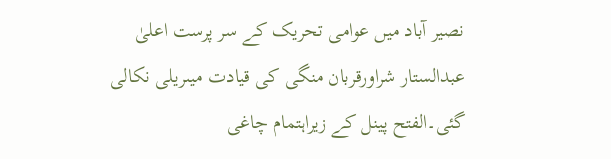نصیر آباد میں عوامی تحریک کے سر پرست اعلیٰ عبدالستار شراورقربان منگی کی قیادت میںریلی نکالی گئی۔الفتح پینل کے زیراہتمام چاغی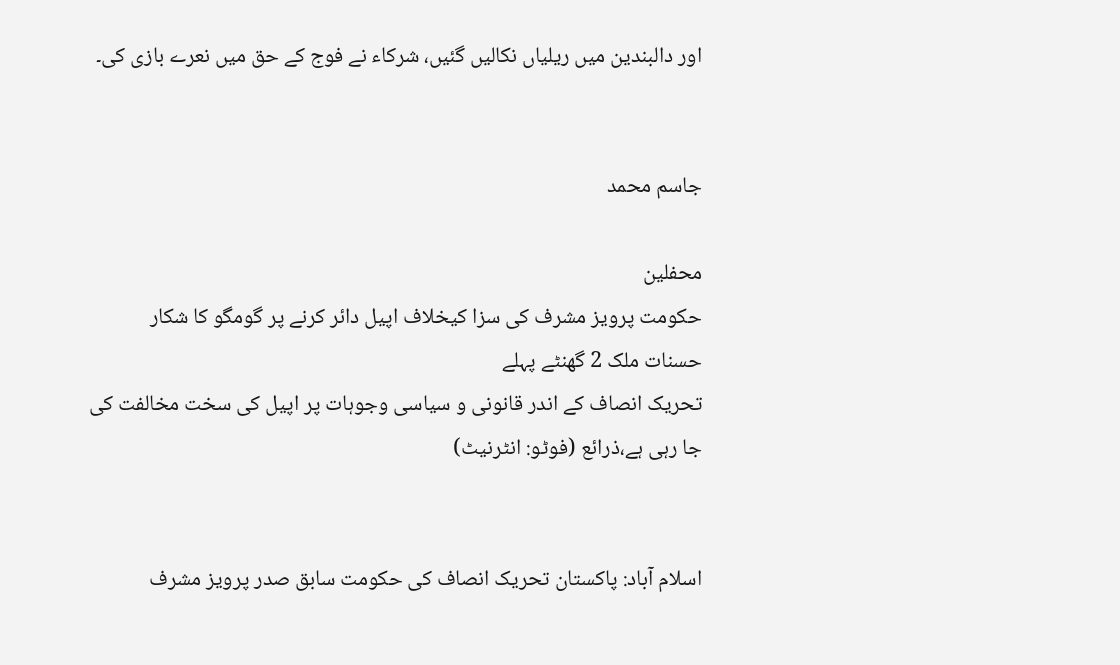اور دالبندین میں ریلیاں نکالیں گئیں، شرکاء نے فوج کے حق میں نعرے بازی کی۔


جاسم محمد

محفلین
حکومت پرویز مشرف کی سزا کیخلاف اپیل دائر کرنے پر گومگو کا شکار
حسنات ملک 2 گھنٹے پہلے
تحریک انصاف کے اندر قانونی و سیاسی وجوہات پر اپیل کی سخت مخالفت کی جا رہی ہے،ذرائع (فوٹو: انٹرنیٹ)


اسلام آباد: پاکستان تحریک انصاف کی حکومت سابق صدر پرویز مشرف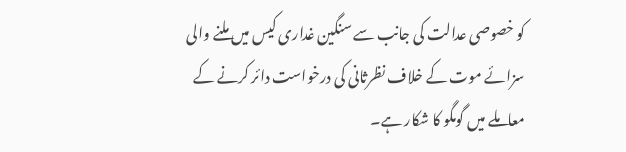کو خصوصی عدالت کی جانب سے سنگین غداری کیس میں ملنے والی سزائے موت کے خلاف نظرثانی کی درخواست دائر کرنے کے معاملے میں گومگو کا شکار ہے۔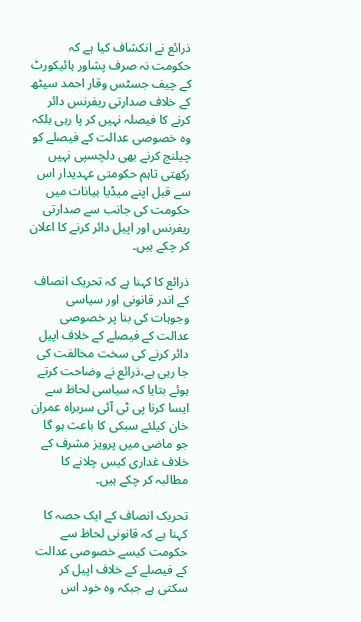ذرائع نے انکشاف کیا ہے کہ حکومت نہ صرف پشاور ہائیکورٹ کے چیف جسٹس وقار احمد سیٹھ کے خلاف صدارتی ریفرنس دائر کرنے کا فیصلہ نہیں کر پا رہی بلکہ وہ خصوصی عدالت کے فیصلے کو چیلنج کرنے بھی دلچسپی نہیں رکھتی تاہم حکومتی عہدیدار اس سے قبل اپنے میڈیا بیانات میں حکومت کی جانب سے صدارتی ریفرنس اور اپیل دائر کرنے کا اعلان کر چکے ہیں۔

ذرائع کا کہنا ہے کہ تحریک انصاف کے اندر قانونی اور سیاسی وجوہات کی بنا پر خصوصی عدالت کے فیصلے کے خلاف اپیل دائر کرنے کی سخت مخالفت کی جا رہی ہے،ذرائع نے وضاحت کرتے ہوئے بتایا کہ سیاسی لحاظ سے ایسا کرنا پی ٹی آئی سربراہ عمران خان کیلئے سبکی کا باعث ہو گا جو ماضی میں پرویز مشرف کے خلاف غداری کیس چلانے کا مطالبہ کر چکے ہیں۔

تحریک انصاف کے ایک حصہ کا کہنا ہے کہ قانونی لحاظ سے حکومت کیسے خصوصی عدالت کے فیصلے کے خلاف اپیل کر سکتی ہے جبکہ وہ خود اس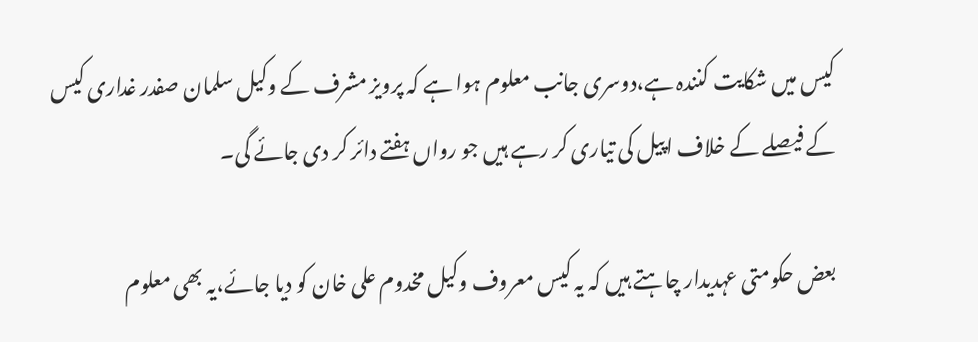کیس میں شکایت کنندہ ہے،دوسری جانب معلوم ہوا ہے کہ پرویز مشرف کے وکیل سلمان صفدر غداری کیس کے فیصلے کے خلاف اپیل کی تیاری کر رہے ہیں جو رواں ہفتے دائر کر دی جائے گی۔

بعض حکومتی عہدیدار چاہتے ہیں کہ یہ کیس معروف وکیل مخدوم علی خان کو دیا جائے،یہ بھی معلوم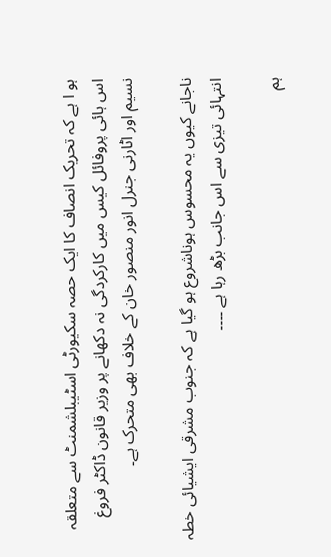ہو ا ہے کہ تحریک انصاف کا ایک حصہ سکیورٹی اسٹیبلشمنٹ سے متعلقہ اس ہائی پروفائل کیس میں کارکردگی نہ دکھانے پر وزیر قانون ڈاکٹر فروغ نسیم اور اٹارنی جنرل انور منصور خان کے خلاف بھی متحرک ہے۔

ناجانے کیوں یہ محسوس ہوناشروع ہو گیا ہے کہ جنوب مشرقی ایشیائی خطہ انتہائی تیزی سے اس جانب بڑھ رہا ہے ۔۔۔۔

ہم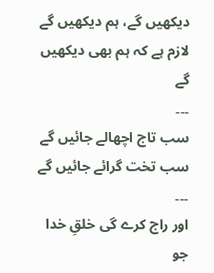دیکھیں گے، ہم دیکھیں گے
لازم ہے کہ ہم بھی دیکھیں گے
۔۔۔
سب تاج اچھالے جائیں گے
سب تخت گرائے جائیں گے
۔۔۔
اور راج کرے گی خلقِ خدا
جو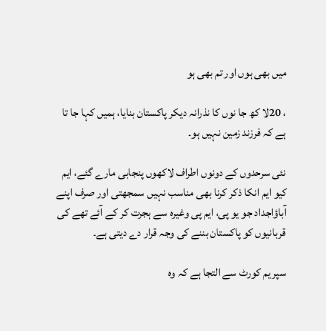میں بھی ہوں اور تم بھی ہو

، 20لا کھ جا نوں کا نذرانہ دیکر پاکستان بنایا، ہمیں کہا جا تا ہے کہ فرزند زمین نہیں ہو۔

نئی سرحدوں کے دونوں اطراف لاکھوں پنجابی مارے گئے، ایم کیو ایم انکا ذکر کرنا بھی مناسب نہیں سمجھتی اور صرف اپنے آباؤاجداد جو یو پی، ایم پی وغیرہ سے ہجرت کر کے آئے تھے کی قربانیوں کو پاکستان بننے کی وجہ قرار دے دیتی ہے۔

سپر یم کورٹ سے التجا ہے کہ وہ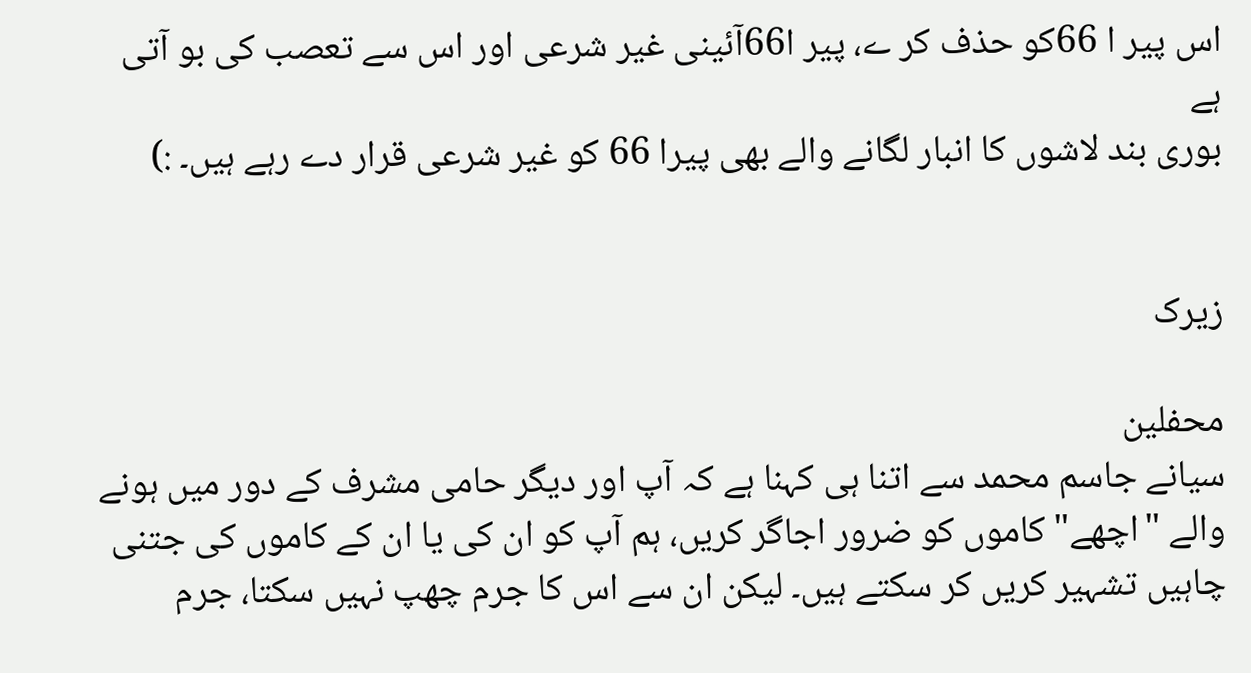اس پیر ا 66کو حذف کر ے، پیر ا66آئینی غیر شرعی اور اس سے تعصب کی بو آتی ہے
بوری بند لاشوں کا انبار لگانے والے بھی پیرا 66 کو غیر شرعی قرار دے رہے ہیں۔ :)


زیرک

محفلین
سیانے جاسم محمد سے اتنا ہی کہنا ہے کہ آپ اور دیگر حامی مشرف کے دور میں ہونے والے "اچھے" کاموں کو ضرور اجاگر کریں، ہم آپ کو ان کی یا ان کے کاموں کی جتنی چاہیں تشہیر کریں کر سکتے ہیں۔ لیکن ان سے اس کا جرم چھپ نہیں سکتا، جرم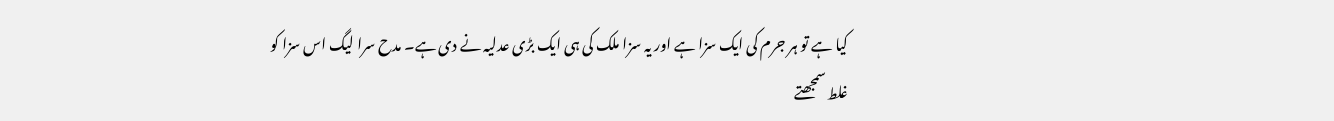کیا ہے تو ہر جرم کی ایک سزا ہے اور یہ سزا ملک کی ہی ایک بڑی عدلیہ نے دی ہے۔ مدح سرا لیگ اس سزا کو غلط سمجھتے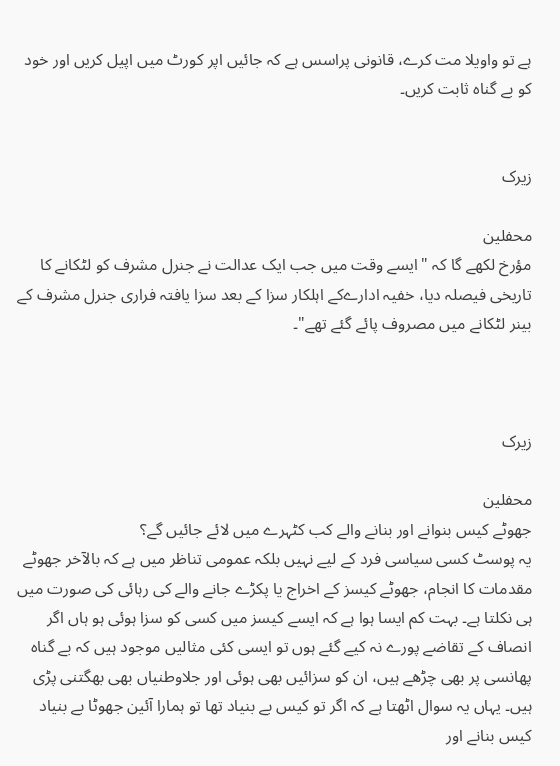ہے تو واویلا مت کرے، قانونی پراسس ہے کہ جائیں اپر کورٹ میں اپیل کریں اور خود کو بے گناہ ثابت کریں۔


زیرک

محفلین
مؤرخ لکھے گا کہ "ایسے وقت میں جب ایک عدالت نے جنرل مشرف کو لٹکانے کا تاریخی فیصلہ دیا، خفیہ ادارےکے اہلکار سزا کے بعد سزا یافتہ فراری جنرل مشرف کے بینر لٹکانے میں مصروف پائے گئے تھے"۔



زیرک

محفلین
جھوٹے کیس بنوانے اور بنانے والے کب کٹہرے میں لائے جائیں گے؟
یہ پوسٹ کسی سیاسی فرد کے لیے نہیں بلکہ عمومی تناظر میں ہے کہ بالآخر جھوٹے مقدمات کا انجام، جھوٹے کیسز کے اخراج یا پکڑے جانے والے کی رہائی کی صورت میں ہی نکلتا ہے۔ بہت کم ایسا ہوا ہے کہ ایسے کیسز میں کسی کو سزا ہوئی ہو ہاں اگر انصاف کے تقاضے پورے نہ کیے گئے ہوں تو ایسی کئی مثالیں موجود ہیں کہ بے گناہ پھانسی پر بھی چڑھے ہیں، ان کو سزائیں بھی ہوئی اور جلاوطنیاں بھی بھگتنی پڑی ہیں۔ یہاں یہ سوال اٹھتا ہے کہ اگر تو کیس بے بنیاد تھا تو ہمارا آئین جھوٹا بے بنیاد کیس بنانے اور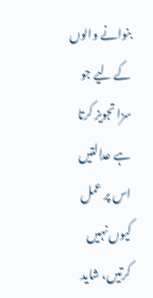بنوانے والوں کے لیے جو سزا تجویز کرتا ہے عدالتیں اس پر عمل کیوں نہیں کرتیں، شاید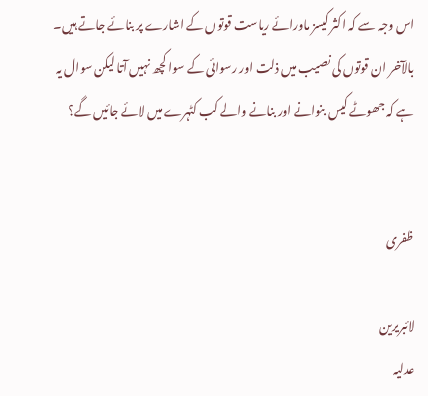اس وجہ سے کہ اکثر کیسز ماورائے ریاست قوتوں کے اشارے پر بنائے جاتے ہیں۔ بالآخر ان قوتوں کی نصیب میں ذلت اور رسوائی کے سوا کچھ نہیں آتا لیکن سوال یہ ہے کہ جھوٹے کیس بنوانے اور بنانے والے کب کٹہرے میں لائے جائیں گے؟


ظفری

لائبریرین
عدلیہ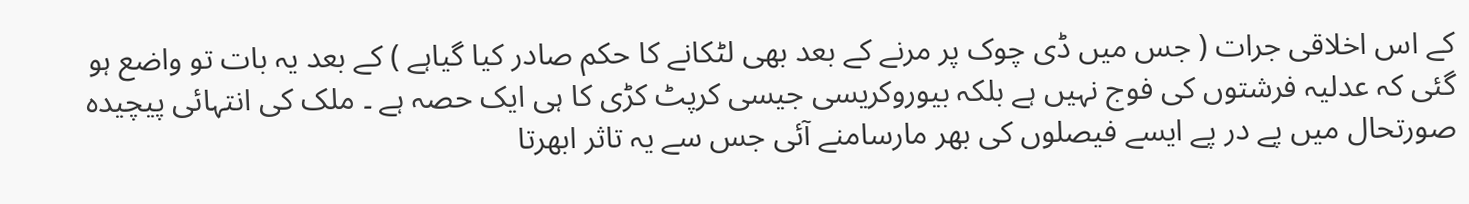کے اس اخلاقی جرات ( جس میں ڈی چوک پر مرنے کے بعد بھی لٹکانے کا حکم صادر کیا گیاہے ) کے بعد یہ بات تو واضع ہو گئی کہ عدلیہ فرشتوں کی فوج نہیں ہے بلکہ بیوروکریسی جیسی کرپٹ کڑی کا ہی ایک حصہ ہے ۔ ملک کی انتہائی پیچیدہ صورتحال میں پے در پے ایسے فیصلوں کی بھر مارسامنے آئی جس سے یہ تاثر ابھرتا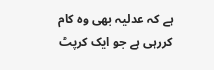ہے کہ عدلیہ بھی وہ کام کررہی ہے جو ایک کرپٹ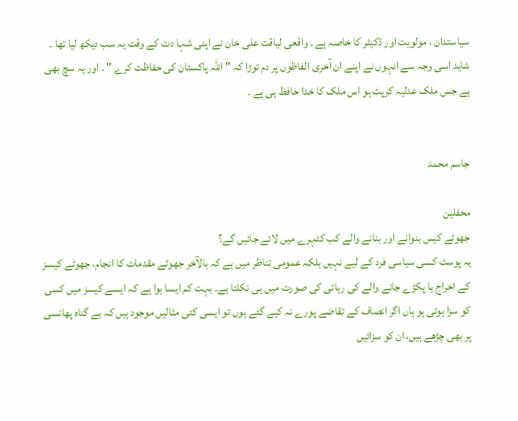سیاستدان ، مولویت اور ڈکیٹر کا خاصہ ہے ۔ واقعی لیاقت علی خان نے اپنی شہا دت کے وقت یہ سب دیکھ لیا تھا ۔ شاید اسی وجہ سے انہوں نے اپنے ان آخری الفاظوں پر دم توڑا کہ " اللہ پاکستان کی حفاظت کرے " ۔ اور یہ سچ بھی ہے جس ملک عدلیہ کرپٹ ہو اس ملک کا خدا حافظ ہی ہے ۔


جاسم محمد

محفلین
جھوٹے کیس بنوانے اور بنانے والے کب کٹہرے میں لائے جائیں گے؟
یہ پوسٹ کسی سیاسی فرد کے لیے نہیں بلکہ عمومی تناظر میں ہے کہ بالآخر جھوٹے مقدمات کا انجام، جھوٹے کیسز کے اخراج یا پکڑے جانے والے کی رہائی کی صورت میں ہی نکلتا ہے۔ بہت کم ایسا ہوا ہے کہ ایسے کیسز میں کسی کو سزا ہوئی ہو ہاں اگر انصاف کے تقاضے پورے نہ کیے گئے ہوں تو ایسی کئی مثالیں موجود ہیں کہ بے گناہ پھانسی پر بھی چڑھے ہیں، ان کو سزائیں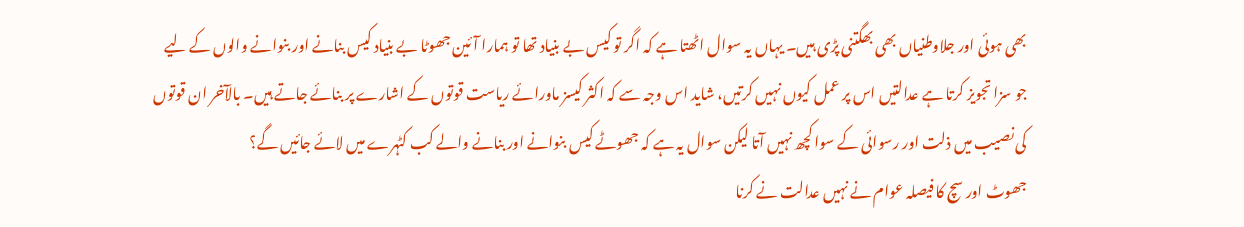بھی ہوئی اور جلاوطنیاں بھی بھگتنی پڑی ہیں۔ یہاں یہ سوال اٹھتا ہے کہ اگر تو کیس بے بنیاد تھا تو ہمارا آئین جھوٹا بے بنیاد کیس بنانے اور بنوانے والوں کے لیے جو سزا تجویز کرتا ہے عدالتیں اس پر عمل کیوں نہیں کرتیں، شاید اس وجہ سے کہ اکثر کیسز ماورائے ریاست قوتوں کے اشارے پر بنائے جاتے ہیں۔ بالآخر ان قوتوں کی نصیب میں ذلت اور رسوائی کے سوا کچھ نہیں آتا لیکن سوال یہ ہے کہ جھوٹے کیس بنوانے اور بنانے والے کب کٹہرے میں لائے جائیں گے؟
جھوٹ اور سچ کا فیصلہ عوام نے نہیں عدالت نے کرنا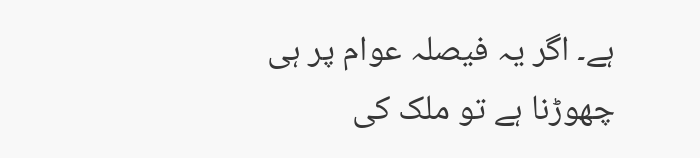ہے۔ اگر یہ فیصلہ عوام پر ہی چھوڑنا ہے تو ملک کی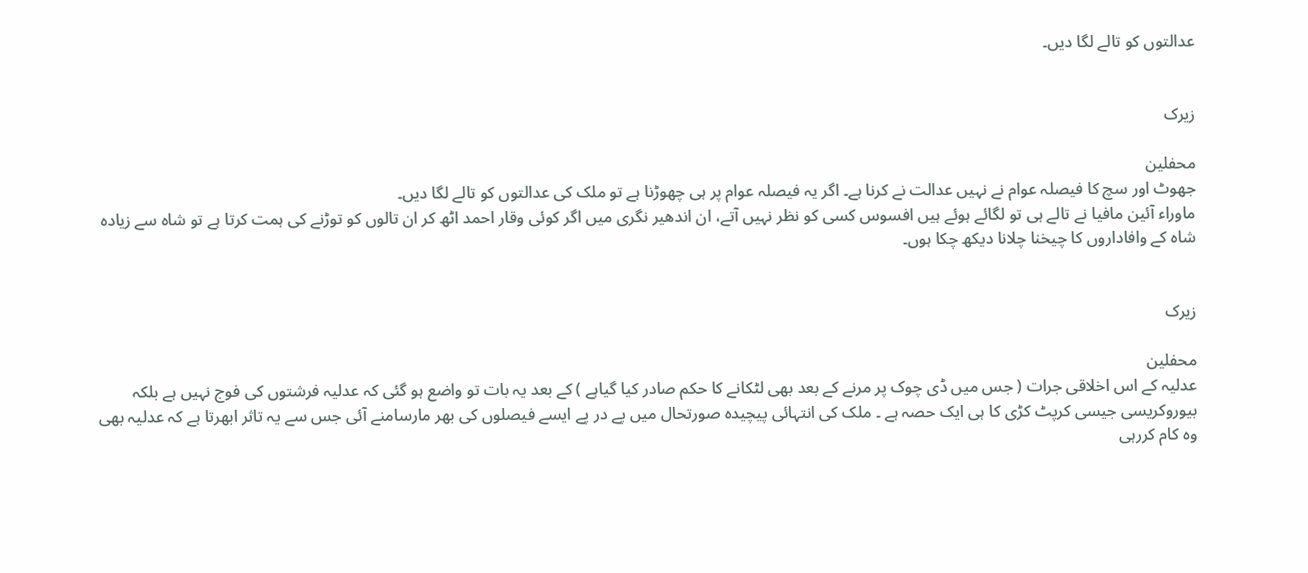عدالتوں کو تالے لگا دیں۔


زیرک

محفلین
جھوٹ اور سچ کا فیصلہ عوام نے نہیں عدالت نے کرنا ہے۔ اگر یہ فیصلہ عوام پر ہی چھوڑنا ہے تو ملک کی عدالتوں کو تالے لگا دیں۔
ماوراء آئین مافیا نے تالے ہی تو لگائے ہوئے ہیں افسوس کسی کو نظر نہیں آتے، ان اندھیر نگری میں اگر کوئی وقار احمد اٹھ کر ان تالوں کو توڑنے کی ہمت کرتا ہے تو شاہ سے زیادہ شاہ کے وافاداروں کا چیخنا چلانا دیکھ چکا ہوں۔


زیرک

محفلین
عدلیہ کے اس اخلاقی جرات ( جس میں ڈی چوک پر مرنے کے بعد بھی لٹکانے کا حکم صادر کیا گیاہے ) کے بعد یہ بات تو واضع ہو گئی کہ عدلیہ فرشتوں کی فوج نہیں ہے بلکہ بیوروکریسی جیسی کرپٹ کڑی کا ہی ایک حصہ ہے ۔ ملک کی انتہائی پیچیدہ صورتحال میں پے در پے ایسے فیصلوں کی بھر مارسامنے آئی جس سے یہ تاثر ابھرتا ہے کہ عدلیہ بھی وہ کام کررہی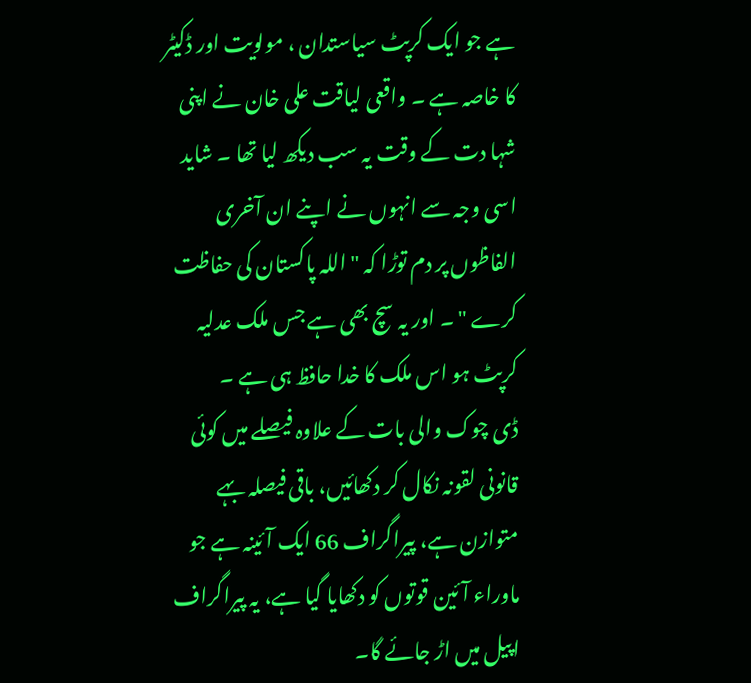ہے جو ایک کرپٹ سیاستدان ، مولویت اور ڈکیٹر کا خاصہ ہے ۔ واقعی لیاقت علی خان نے اپنی شہا دت کے وقت یہ سب دیکھ لیا تھا ۔ شاید اسی وجہ سے انہوں نے اپنے ان آخری الفاظوں پر دم توڑا کہ " اللہ پاکستان کی حفاظت کرے " ۔ اور یہ سچ بھی ہے جس ملک عدلیہ کرپٹ ہو اس ملک کا خدا حافظ ہی ہے ۔
ڈی چوک والی بات کے علاوہ فیصلے میں کوئی قانونی لقونہ نکال کر دکھائیں، باقی فیصلہ بہے متوازن ہے، پیراگراف 66 ایک آئینہ ہے جو ماوراء آئین قوتوں کو دکھایا گیا ہے، یہ پیراگراف اپیل میں اڑ جائے گا۔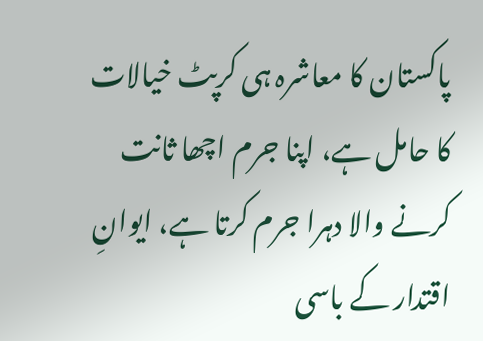پاکستان کا معاشرہ ہی کرپٹ خیالات کا حامل ہے، اپنا جرم اچھا ثانت کرنے والا دہرا جرم کرتا ہے، ایوانِ اقتدار کے باسی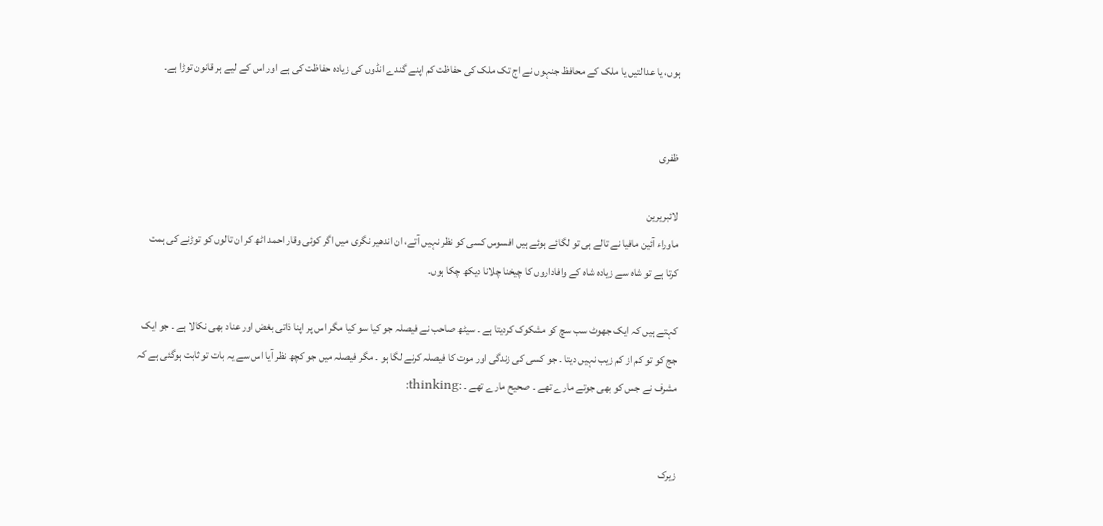ہوں، یا عدالتیں یا ملک کے محافظ جنہوں نے اج تک ملک کی حفاظت کم اپنے گندے انڈوں کی زیادہ حفاظت کی ہے اور اس کے لیے ہر قانون توڑا ہے۔


ظفری

لائبریرین
ماوراء آئین مافیا نے تالے ہی تو لگائے ہوئے ہیں افسوس کسی کو نظر نہیں آتے، ان اندھیر نگری میں اگر کوئی وقار احمد اٹھ کر ان تالوں کو توڑنے کی ہمت کرتا ہے تو شاہ سے زیادہ شاہ کے وافاداروں کا چیخنا چلانا دیکھ چکا ہوں۔

کہتے ہیں کہ ایک جھوٹ سب سچ کو مشکوک کردیتا ہے ۔ سیٹھ صاحب نے فیصلہ جو کیا سو کیا مگر اس پر اپنا ذاتی بغض اور عناد بھی نکالا ہے ۔ جو ایک جج کو تو کم از کم زیب نہیں دیتا ۔ جو کسی کی زندگی اور موت کا فیصلہ کرنے لگا ہو ۔ مگر فیصلہ میں جو کچھ نظر آیا اس سے یہ بات تو ثابت ہوگئی ہے کہ مشرف نے جس کو بھی جوتے مارے تھے ۔ صحیح مارے تھے ۔ :thinking:


زیرک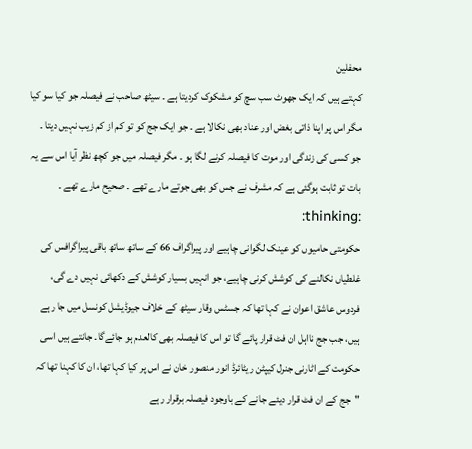محفلین
کہتے ہیں کہ ایک جھوٹ سب سچ کو مشکوک کردیتا ہے ۔ سیٹھ صاحب نے فیصلہ جو کیا سو کیا مگر اس پر اپنا ذاتی بغض اور عناد بھی نکالا ہے ۔ جو ایک جج کو تو کم از کم زیب نہیں دیتا ۔ جو کسی کی زندگی اور موت کا فیصلہ کرنے لگا ہو ۔ مگر فیصلہ میں جو کچھ نظر آیا اس سے یہ بات تو ثابت ہوگئی ہے کہ مشرف نے جس کو بھی جوتے مارے تھے ۔ صحیح مارے تھے ۔ :thinking:
حکومتی حامیوں کو عینک لگوانی چاہیے اور پیراگراف 66 کے ساتھ ساتھ باقی پیراگرافس کی غلطیاں نکالنے کی کوشش کرنی چاہیے، جو انہیں بسیار کوشش کے دکھائی نہیں دے گی، فردوس عاشق اعوان نے کہا تھا کہ جسٹس وقار سیٹھ کے خلاف جیوڈیشل کونسل میں جا رہے ہیں، جب جج نااہل ان فٹ قرار پائے گا تو اس کا فیصلہ بھی کالعدم ہو جائےگا۔ جانتے ہیں اسی حکومت کے اٹارنی جنرل کیپٹن ریٹائرڈ انور منصور خان نے اس پر کیا کہا تھا، ان کا کہنا تھا کہ "جج کے ان فٹ قرار دیئے جانے کے باوجود فیصلہ برقرار رہے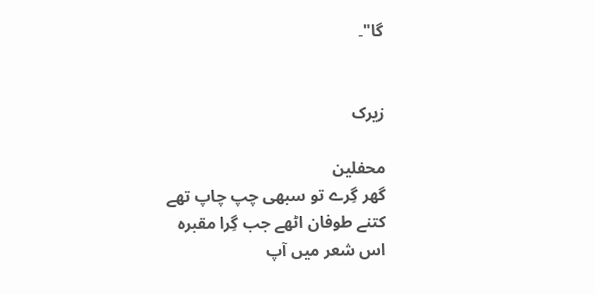گا"۔


زیرک

محفلین
گھر گِرے تو سبھی چپ چاپ تھے
کتنے طوفان اٹھے جب گِرا مقبرہ
اس شعر میں آپ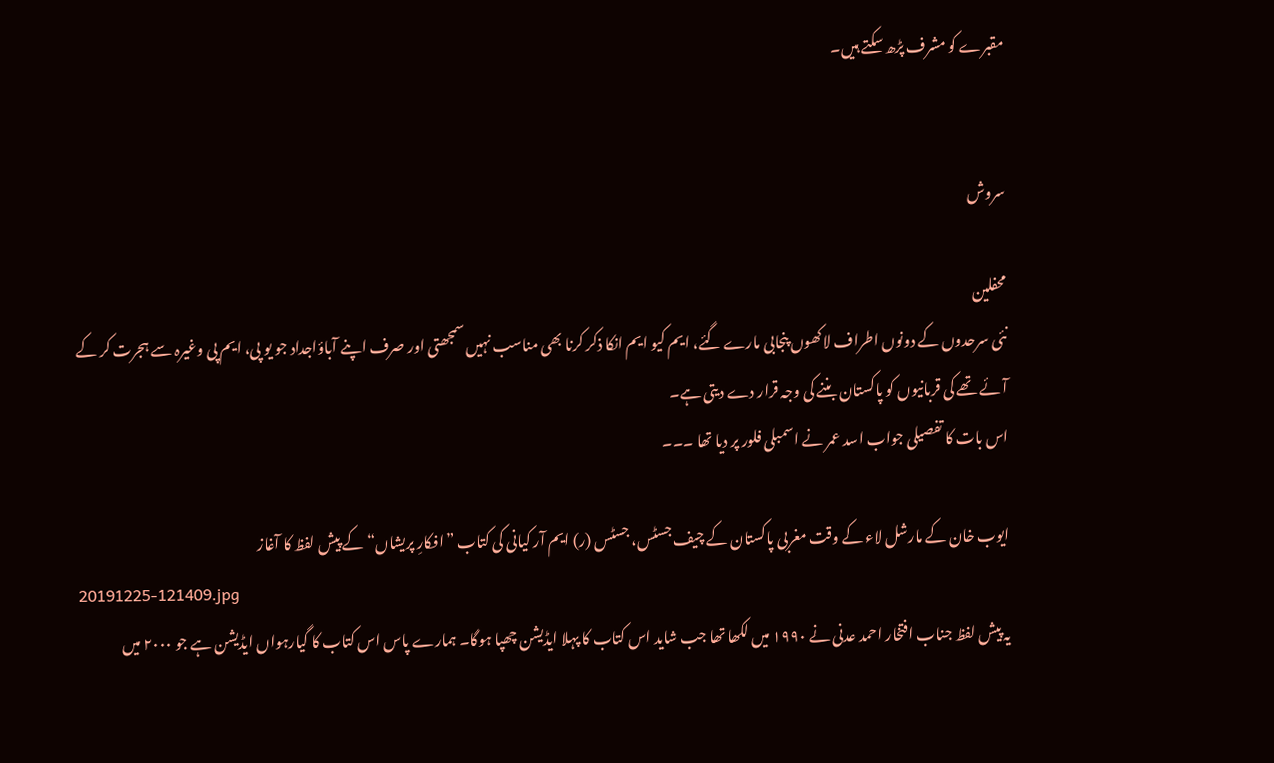مقبرے کو مشرف پڑھ سکتے ہیں۔


سروش

محفلین
نئی سرحدوں کے دونوں اطراف لاکھوں پنجابی مارے گئے، ایم کیو ایم انکا ذکر کرنا بھی مناسب نہیں سمجھتی اور صرف اپنے آباؤاجداد جو یو پی، ایم پی وغیرہ سے ہجرت کر کے آئے تھے کی قربانیوں کو پاکستان بننے کی وجہ قرار دے دیتی ہے۔
اس بات کا تفصیلی جواب اسد عمر نے اسمبلی فلور پر دیا تھا ۔۔۔

ایوب خان کے مارشل لاء کے وقت مغربی پاکستان کے چیف جسٹس، جسٹس (ر) ایم آر کیانی کی کتاب ”افکارِ پریشاں“ کے پیش لفظ کا آغاز
20191225-121409.jpg
یہ پیش لفظ جناب افتخار احمد عدنی نے ۱۹۹۰ میں لکھا تھا جب شاید اس کتاب کا پہلا ایڈیشن چھپا ہوگا۔ ہمارے پاس اس کتاب کا گیارہواں ایڈیشن ہے جو ۲۰۰۰ میں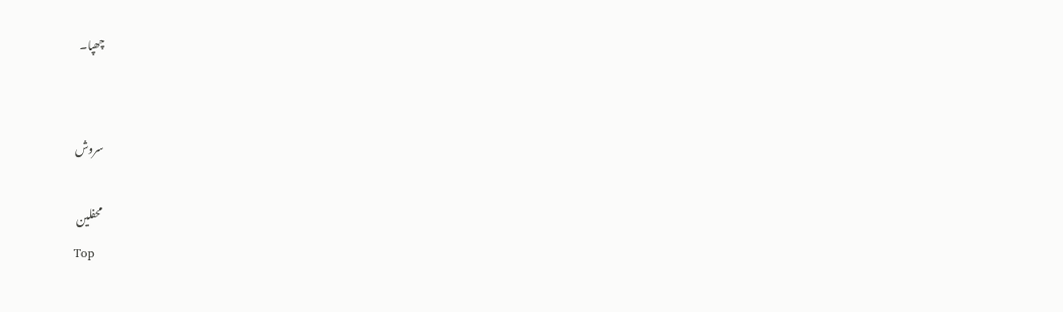چھپا۔


سروش

محفلین
Top